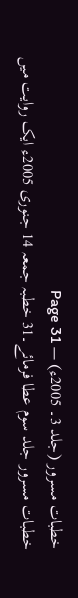خطبات مسرور (جلد 3۔ 2005ء) — Page 31
خطبات مسرور جلد سوم عطا فرمائے۔31 خطبہ جمعہ 14 جنوری 2005ء ایک روایت میں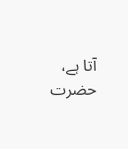آتا ہے، حضرت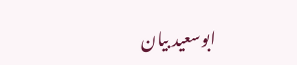ابوسعید بیان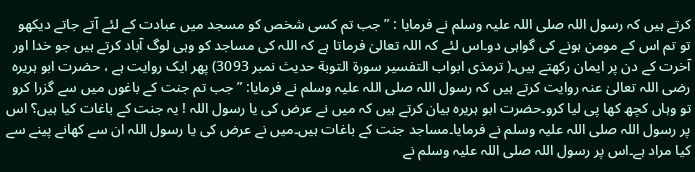کرتے ہیں کہ رسول اللہ صلی اللہ علیہ وسلم نے فرمایا : ” جب تم کسی شخص کو مسجد میں عبادت کے لئے آتے جاتے دیکھو تو تم اس کے مومن ہونے کی گواہی دو۔اس لئے کہ اللہ تعالیٰ فرماتا ہے کہ اللہ کی مساجد کو وہی لوگ آباد کرتے ہیں جو خدا اور آخرت کے دن پر ایمان رکھتے ہیں۔( ترمذی ابواب التفسير سورة التوبة حديث نمبر 3093) پھر ایک روایت ہے ، حضرت ابو ہریرہ رضی اللہ تعالیٰ عنہ روایت کرتے ہیں کہ رسول اللہ صلی اللہ علیہ وسلم نے فرمایا: ” جب تم جنت کے باغوں میں سے گزرا کرو تو وہاں کچھ کھا پی لیا کرو۔حضرت ابو ہریرہ بیان کرتے ہیں کہ میں نے عرض کی یا رسول اللہ ! یہ جنت کے باغات کیا ہیں؟ اس پر رسول اللہ صلی اللہ علیہ وسلم نے فرمایا۔مساجد جنت کے باغات ہیں۔میں نے عرض کی یا رسول اللہ ان سے کھانے پینے سے کیا مراد ہے۔اس پر رسول اللہ صلی اللہ علیہ وسلم نے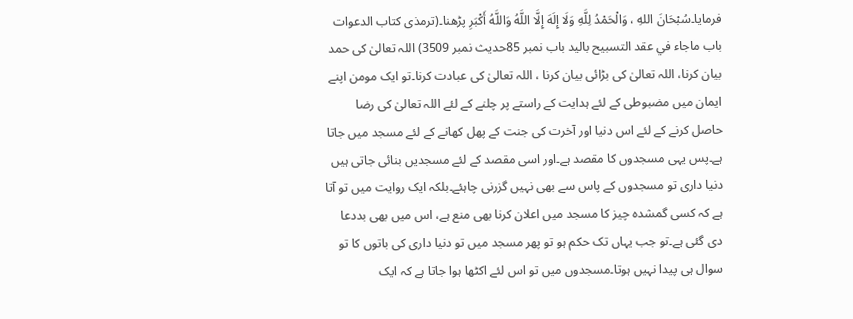فرمایا۔سُبْحَانَ اللهِ ، وَالْحَمْدُ لِلَّهِ وَلَا إِلَهَ إِلَّا اللَّهُ وَاللَّهُ أَكْبَرِ پڑھنا۔(ترمذى كتاب الدعوات باب ماجاء في عقد التسبيح باليد باب نمبر 85حديث نمبر 3509) اللہ تعالیٰ کی حمد بیان کرنا، اللہ تعالیٰ کی بڑائی بیان کرنا ، اللہ تعالیٰ کی عبادت کرنا۔تو ایک مومن اپنے ایمان میں مضبوطی کے لئے ہدایت کے راستے پر چلنے کے لئے اللہ تعالیٰ کی رضا حاصل کرنے کے لئے اس دنیا اور آخرت کی جنت کے پھل کھانے کے لئے مسجد میں جاتا ہے۔پس یہی مسجدوں کا مقصد ہے۔اور اسی مقصد کے لئے مسجدیں بنائی جاتی ہیں دنیا داری تو مسجدوں کے پاس سے بھی نہیں گزرنی چاہئے۔بلکہ ایک روایت میں تو آتا ہے کہ کسی گمشدہ چیز کا مسجد میں اعلان کرنا بھی منع ہے، اس میں بھی بددعا دی گئی ہے۔تو جب یہاں تک حکم ہو تو پھر مسجد میں تو دنیا داری کی باتوں کا تو سوال ہی پیدا نہیں ہوتا۔مسجدوں میں تو اس لئے اکٹھا ہوا جاتا ہے کہ ایک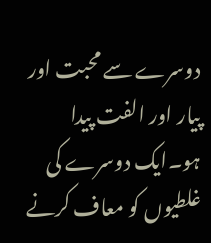دوسرے سے محبت اور پیار اور الفت پیدا ہو۔ایک دوسرے کی غلطیوں کو معاف کرنے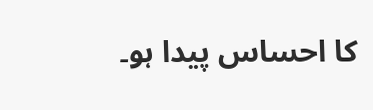کا احساس پیدا ہو۔